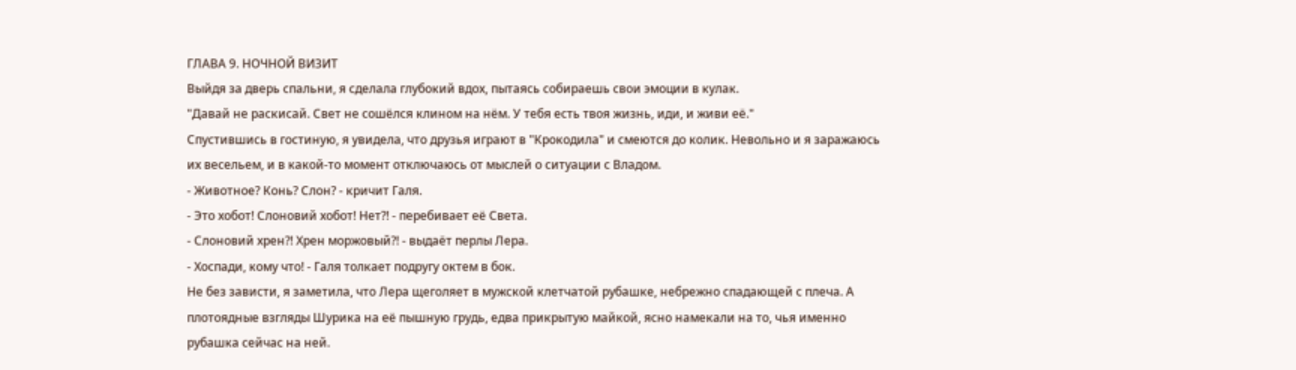ГЛАВА 9. НОЧНОЙ ВИЗИТ
Выйдя за дверь спальни, я сделала глубокий вдох, пытаясь собираешь свои эмоции в кулак.
"Давай не раскисай. Свет не сошёлся клином на нём. У тебя есть твоя жизнь, иди, и живи её."
Спустившись в гостиную, я увидела, что друзья играют в "Крокодила" и смеются до колик. Невольно и я заражаюсь их весельем, и в какой-то момент отключаюсь от мыслей о ситуации с Владом.
- Животное? Конь? Слон? - кричит Галя.
- Это хобот! Слоновий хобот! Нет?! - перебивает её Света.
- Слоновий хрен?! Хрен моржовый?! - выдаёт перлы Лера.
- Хоспади, кому что! - Галя толкает подругу октем в бок.
Не без зависти, я заметила, что Лера щеголяет в мужской клетчатой рубашке, небрежно спадающей с плеча. А плотоядные взгляды Шурика на её пышную грудь, едва прикрытую майкой, ясно намекали на то, чья именно рубашка сейчас на ней.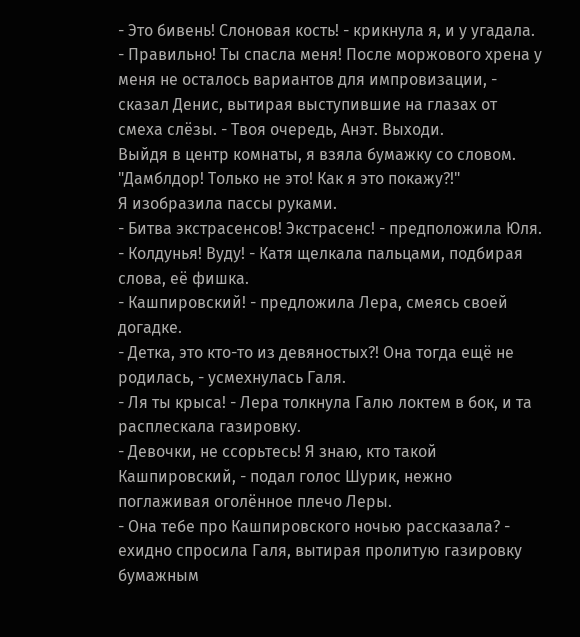- Это бивень! Слоновая кость! - крикнула я, и у угадала.
- Правильно! Ты спасла меня! После моржового хрена у меня не осталось вариантов для импровизации, - сказал Денис, вытирая выступившие на глазах от смеха слёзы. - Твоя очередь, Анэт. Выходи.
Выйдя в центр комнаты, я взяла бумажку со словом.
"Дамблдор! Только не это! Как я это покажу?!"
Я изобразила пассы руками.
- Битва экстрасенсов! Экстрасенс! - предположила Юля.
- Колдунья! Вуду! - Катя щелкала пальцами, подбирая слова, её фишка.
- Кашпировский! - предложила Лера, смеясь своей догадке.
- Детка, это кто-то из девяностых?! Она тогда ещё не родилась, - усмехнулась Галя.
- Ля ты крыса! - Лера толкнула Галю локтем в бок, и та расплескала газировку.
- Девочки, не ссорьтесь! Я знаю, кто такой Кашпировский, - подал голос Шурик, нежно поглаживая оголённое плечо Леры.
- Она тебе про Кашпировского ночью рассказала? - ехидно спросила Галя, вытирая пролитую газировку бумажным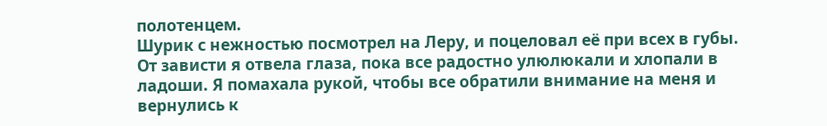полотенцем.
Шурик с нежностью посмотрел на Леру, и поцеловал её при всех в губы. От зависти я отвела глаза, пока все радостно улюлюкали и хлопали в ладоши. Я помахала рукой, чтобы все обратили внимание на меня и вернулись к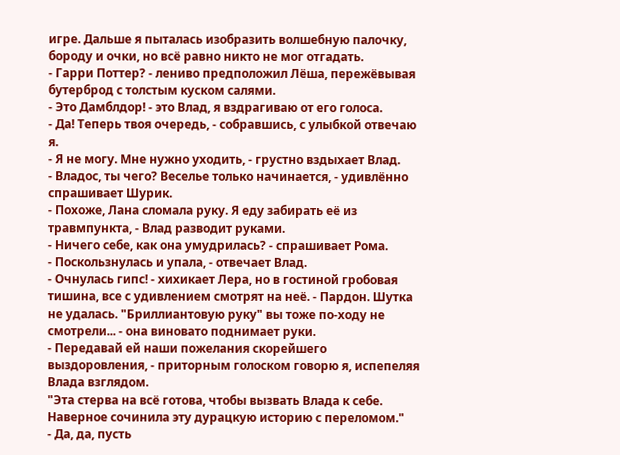игре. Дальше я пыталась изобразить волшебную палочку, бороду и очки, но всё равно никто не мог отгадать.
- Гарри Поттер? - лениво предположил Лёша, пережёвывая бутерброд с толстым куском салями.
- Это Дамблдор! - это Влад, я вздрагиваю от его голоса.
- Да! Теперь твоя очередь, - собравшись, с улыбкой отвечаю я.
- Я не могу. Мне нужно уходить, - грустно вздыхает Влад.
- Владос, ты чего? Веселье только начинается, - удивлённо спрашивает Шурик.
- Похоже, Лана сломала руку. Я еду забирать её из травмпункта, - Влад разводит руками.
- Ничего себе, как она умудрилась? - спрашивает Рома.
- Поскользнулась и упала, - отвечает Влад.
- Очнулась гипс! - хихикает Лера, но в гостиной гробовая тишина, все с удивлением смотрят на неё. - Пардон. Шутка не удалась. "Бриллиантовую руку" вы тоже по-ходу не смотрели... - она виновато поднимает руки.
- Передавай ей наши пожелания скорейшего выздоровления, - приторным голоском говорю я, испепеляя Влада взглядом.
"Эта стерва на всё готова, чтобы вызвать Влада к себе. Наверное сочинила эту дурацкую историю с переломом."
- Да, да, пусть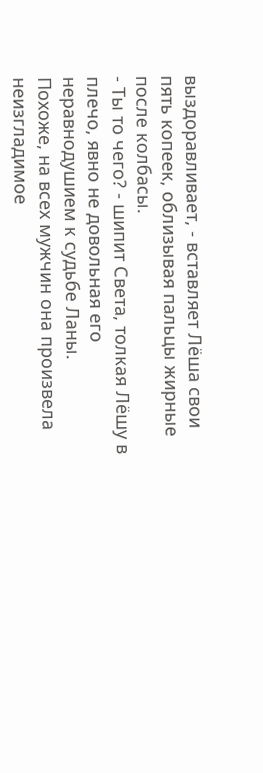выздоравливает, - вставляет Лёша свои пять копеек, облизывая пальцы жирные после колбасы.
- Ты то чего? - шипит Света, толкая Лёшу в плечо, явно не довольная его неравнодушием к судьбе Ланы.
Похоже, на всех мужчин она произвела неизгладимое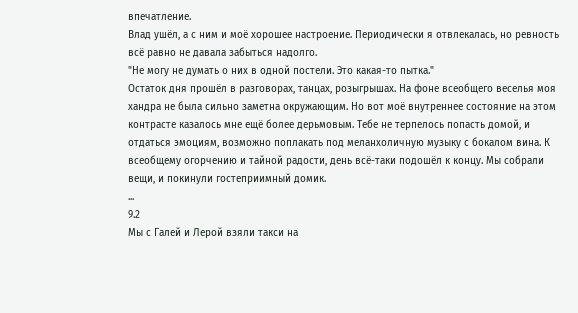впечатление.
Влад ушёл, а с ним и моё хорошее настроение. Периодически я отвлекалась, но ревность всё равно не давала забыться надолго.
"Не могу не думать о них в одной постели. Это какая-то пытка."
Остаток дня прошёл в разговорах, танцах, розыгрышах. На фоне всеобщего веселья моя хандра не была сильно заметна окружающим. Но вот моё внутреннее состояние на этом контрасте казалось мне ещё более дерьмовым. Тебе не терпелось попасть домой, и отдаться эмоциям, возможно поплакать под меланхоличную музыку с бокалом вина. К всеобщему огорчению и тайной радости, день всё-таки подошёл к концу. Мы собрали вещи, и покинули гостеприимный домик.
...
9.2
Мы с Галей и Лерой взяли такси на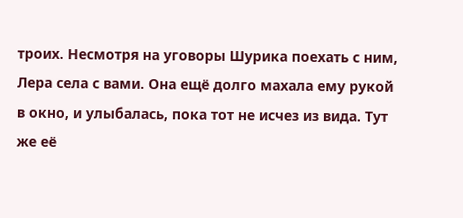троих. Несмотря на уговоры Шурика поехать с ним, Лера села с вами. Она ещё долго махала ему рукой в окно, и улыбалась, пока тот не исчез из вида. Тут же её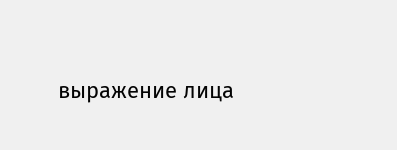выражение лица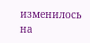изменилось на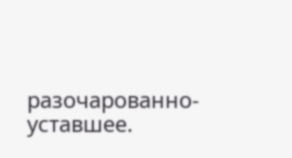разочарованно-уставшее.